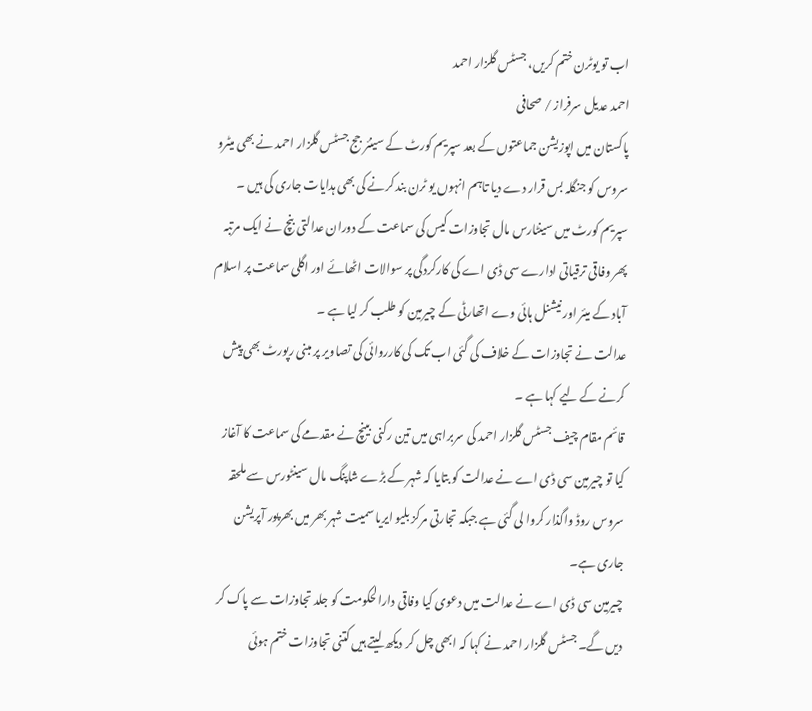اب تو یوٹرن ختم کریں، جسٹس گلزار احمد
احمد عدیل سرفراز / صحافی
پاکستان میں اپوزیشن جماعتوں کے بعد سپریم کورٹ کے سینئر جج جسٹس گلزار احمد نے بھی میٹرو سروس کو جنگلہ بس قرار دے دیا تاہم انہوں یو ٹرن بند کرنے کی بھی ہدایات جاری کی ہیں ۔
سپریم کورٹ میں سینٹارس مال تجاوزات کیس کی سماعت کے دوران عدالتی بنچ نے ایک مرتبہ پھر وفاقی ترقیاتی ادارے سی ڈی اے کی کارکردگی پر سوالات اٹھائے اور اگلی سماعت پر اسلام آباد کے میئر اور نیشنل ہائی وے اتھارٹی کے چیرمین کو طلب کر لیا ہے ۔
عدالت نے تجاوزات کے خلاف کی گئی اب تک کی کارروائی کی تصاویر پر مبنی رپورٹ بھی پیش کرنے کے لیے کہا ہے ۔
قائم مقام چیف جسٹس گلزار احمد کی سربراہی میں تین رکنی بینچ نے مقدمے کی سماعت کا آغاز کیا تو چیرمین سی ڈی اے نے عدالت کو بتایا کہ شہر کے بڑے شاپنگ مال سینٹورس سے ملحقہ سروس روڈ واگذار کروا لی گئی ہے جبکہ تجارتی مرکز بلیو ایریا سمیت شہر بھر میں بھرپور آپریشن جاری ہے۔
چیرمین سی ڈی اے نے عدالت میں دعوی کیا وفاقی دارالحکومت کو جلد تجاوزات سے پاک کر دیں گے۔ جسٹس گلزار احمد نے کہا کہ ابھی چل کر دیکھ لیتے ہیں کتنی تجاوزات ختم ہوئی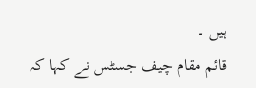ہیں ۔
قائم مقام چیف جسٹس نے کہا کہ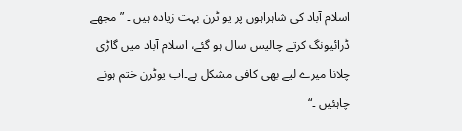اسلام آباد کی شاہراہوں پر یو ٹرن بہت زیادہ ہیں ۔ ”مجھے ڈرائیونگ کرتے چالیس سال ہو گئے، اسلام آباد میں گاڑی چلانا میرے لیے بھی کافی مشکل ہے۔اب یوٹرن ختم ہونے چاہئیں ۔“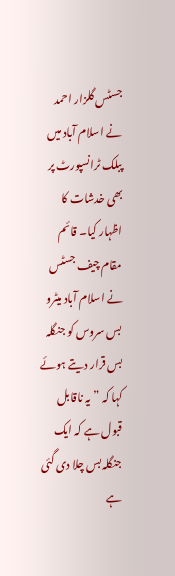جسٹس گلزار احمد نے اسلام آباد میں پبلک ٹرانسپورٹ پر بھی خدشات کا اظہار کیا۔ قائم مقام چیف جسٹس نے اسلام آباد میٹرو بس سروس کو جنگلہ بس قرار دیتے ہوئے کہا کہ ”یہ ناقابل قبول ہے کہ ایک جنگلہ بس چلا دی گئی ہے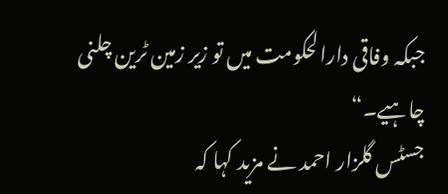جبکہ وفاقی دارالحکومت میں تو زیر زمین ٹرین چلنی چاہیے۔“
جسٹس گلزار احمد نے مزید کہا کہ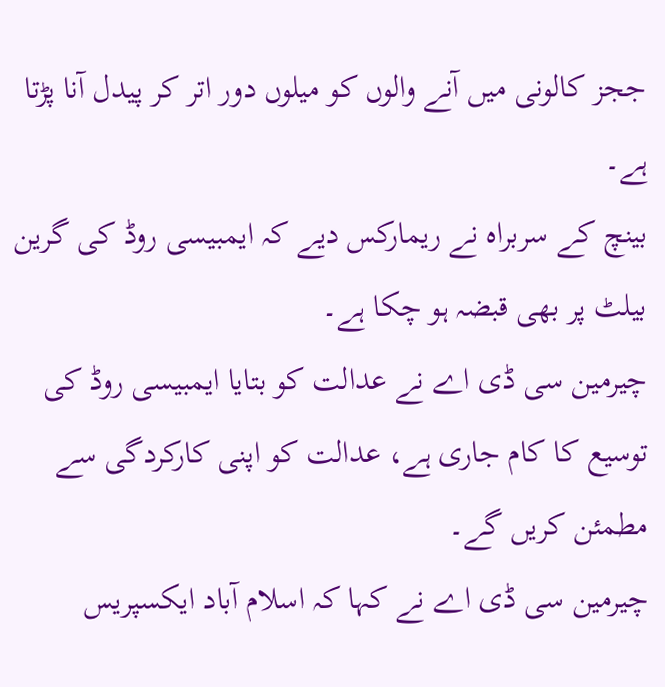ججز کالونی میں آنے والوں کو میلوں دور اتر کر پیدل آنا پڑتا ہے۔
بینچ کے سربراہ نے ریمارکس دیے کہ ایمبیسی روڈ کی گرین بیلٹ پر بھی قبضہ ہو چکا ہے۔
چیرمین سی ڈی اے نے عدالت کو بتایا ایمبیسی روڈ کی توسیع کا کام جاری ہے، عدالت کو اپنی کارکردگی سے مطمئن کریں گے۔
چیرمین سی ڈی اے نے کہا کہ اسلام آباد ایکسپریس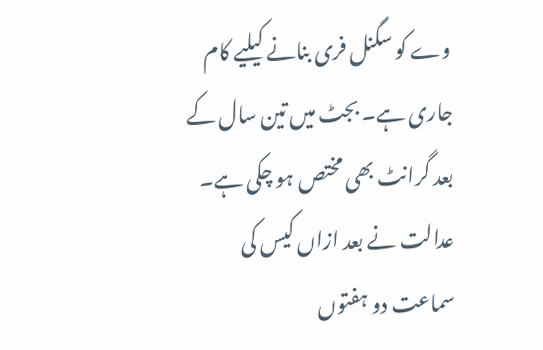وے کو سگنل فری بنانے کیلیے کام جاری ہے۔ بجٹ میں تین سال کے بعد گرانٹ بھی مختص ہو چکی ہے۔
عدالت نے بعد ازاں کیس کی سماعت دو ہفتوں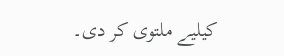کیلیے ملتوی کر دی۔